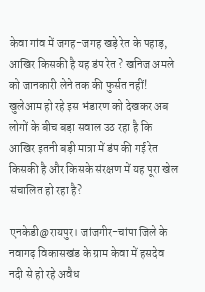केवा गांव में जगह-जगह खड़े रेत के पहाड़, आखिर किसकी है यह डंप रेत ? खनिज अमले को जानकारी लेने तक की फुर्सत नहीं!
खुलेआम हो रहे इस भंडारण को देखकर अब लोगों के बीच बड़ा सवाल उठ रहा है कि आखिर इतनी बड़ी मात्रा में डंप की गई रेत किसकी है और किसके संरक्षण में यह पूरा खेल संचालित हो रहा है?

एनकेडी@रायपुर। जांजगीर-चांपा जिले के नवागढ़ विकासखंड के ग्राम केवा में हसदेव नदी से हो रहे अवैध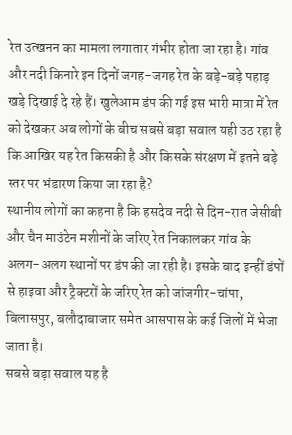रेत उत्खनन का मामला लगातार गंभीर होता जा रहा है। गांव और नदी किनारे इन दिनों जगह-जगह रेत के बड़े-बड़े पहाड़ खड़े दिखाई दे रहे हैं। खुलेआम डंप की गई इस भारी मात्रा में रेत को देखकर अब लोगों के बीच सबसे बड़ा सवाल यही उठ रहा है कि आखिर यह रेत किसकी है और किसके संरक्षण में इतने बड़े स्तर पर भंडारण किया जा रहा है?
स्थानीय लोगों का कहना है कि हसदेव नदी से दिन-रात जेसीबी और चैन माउंटेन मशीनों के जरिए रेत निकालकर गांव के अलग-अलग स्थानों पर डंप की जा रही है। इसके बाद इन्हीं डंपों से हाइवा और ट्रैक्टरों के जरिए रेत को जांजगीर-चांपा, बिलासपुर, बलौदाबाजार समेत आसपास के कई जिलों में भेजा जाता है।
सबसे बड़ा सवाल यह है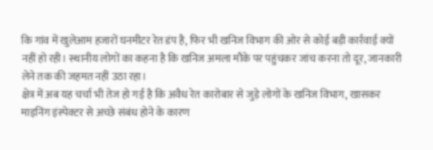कि गांव में खुलेआम हजारों घनमीटर रेत डंप है, फिर भी खनिज विभाग की ओर से कोई बड़ी कार्रवाई क्यों नहीं हो रही। स्थानीय लोगों का कहना है कि खनिज अमला मौके पर पहुंचकर जांच करना तो दूर, जानकारी लेने तक की जहमत नहीं उठा रहा।
क्षेत्र में अब यह चर्चा भी तेज हो गई है कि अवैध रेत कारोबार से जुड़े लोगों के खनिज विभाग, खासकर माइनिंग इंस्पेक्टर से अच्छे संबंध होने के कारण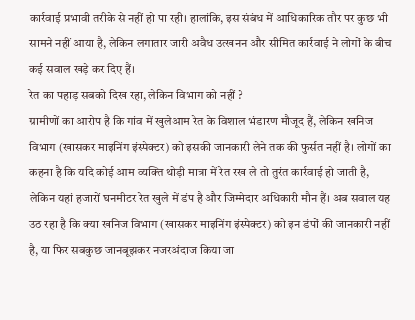कार्रवाई प्रभावी तरीके से नहीं हो पा रही। हालांकि, इस संबंध में आधिकारिक तौर पर कुछ भी सामने नहीं आया है, लेकिन लगातार जारी अवैध उत्खनन और सीमित कार्रवाई ने लोगों के बीच कई सवाल खड़े कर दिए हैं।
रेत का पहाड़ सबको दिख रहा, लेकिन विभाग को नहीं ?
ग्रामीणों का आरोप है कि गांव में खुलेआम रेत के विशाल भंडारण मौजूद हैं, लेकिन खनिज विभाग (खासकर माइनिंग इंस्पेक्टर) को इसकी जानकारी लेने तक की फुर्सत नहीं है। लोगों का कहना है कि यदि कोई आम व्यक्ति थोड़ी मात्रा में रेत रख ले तो तुरंत कार्रवाई हो जाती है, लेकिन यहां हजारों घनमीटर रेत खुले में डंप है और जिम्मेदार अधिकारी मौन हैं। अब सवाल यह उठ रहा है कि क्या खनिज विभाग (खासकर माइनिंग इंस्पेक्टर) को इन डंपों की जानकारी नहीं है, या फिर सबकुछ जानबूझकर नजरअंदाज किया जा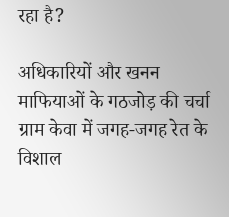रहा है?

अधिकारियों और खनन माफियाओं के गठजोड़ की चर्चा
ग्राम केवा में जगह-जगह रेत के विशाल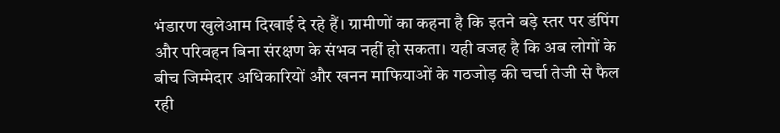भंडारण खुलेआम दिखाई दे रहे हैं। ग्रामीणों का कहना है कि इतने बड़े स्तर पर डंपिंग और परिवहन बिना संरक्षण के संभव नहीं हो सकता। यही वजह है कि अब लोगों के बीच जिम्मेदार अधिकारियों और खनन माफियाओं के गठजोड़ की चर्चा तेजी से फैल रही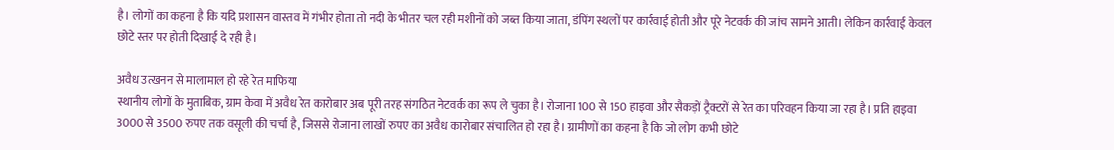है। लोगों का कहना है कि यदि प्रशासन वास्तव में गंभीर होता तो नदी के भीतर चल रही मशीनों को जब्त किया जाता, डंपिंग स्थलों पर कार्रवाई होती और पूरे नेटवर्क की जांच सामने आती। लेकिन कार्रवाई केवल छोटे स्तर पर होती दिखाई दे रही है।

अवैध उत्खनन से मालामाल हो रहे रेत माफिया
स्थानीय लोगों के मुताबिक, ग्राम केवा में अवैध रेत कारोबार अब पूरी तरह संगठित नेटवर्क का रूप ले चुका है। रोजाना 100 से 150 हाइवा और सैकड़ों ट्रैक्टरों से रेत का परिवहन किया जा रहा है। प्रति हाइवा 3000 से 3500 रुपए तक वसूली की चर्चा है, जिससे रोजाना लाखों रुपए का अवैध कारोबार संचालित हो रहा है। ग्रामीणों का कहना है कि जो लोग कभी छोटे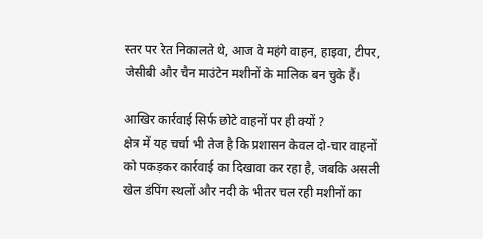स्तर पर रेत निकालते थे, आज वे महंगे वाहन, हाइवा, टीपर, जेसीबी और चैन माउंटेन मशीनों के मालिक बन चुके हैं।

आखिर कार्रवाई सिर्फ छोटे वाहनों पर ही क्यों ?
क्षेत्र में यह चर्चा भी तेज है कि प्रशासन केवल दो-चार वाहनों को पकड़कर कार्रवाई का दिखावा कर रहा है, जबकि असली खेल डंपिंग स्थलों और नदी के भीतर चल रही मशीनों का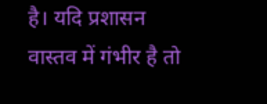है। यदि प्रशासन वास्तव में गंभीर है तो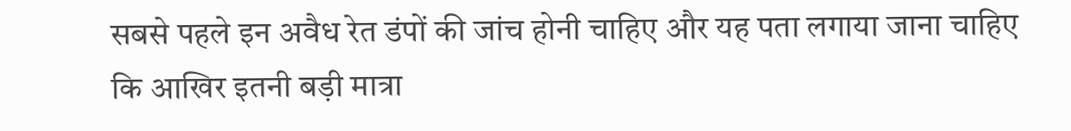सबसे पहले इन अवैध रेत डंपों की जांच होनी चाहिए और यह पता लगाया जाना चाहिए कि आखिर इतनी बड़ी मात्रा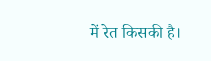में रेत किसकी है।